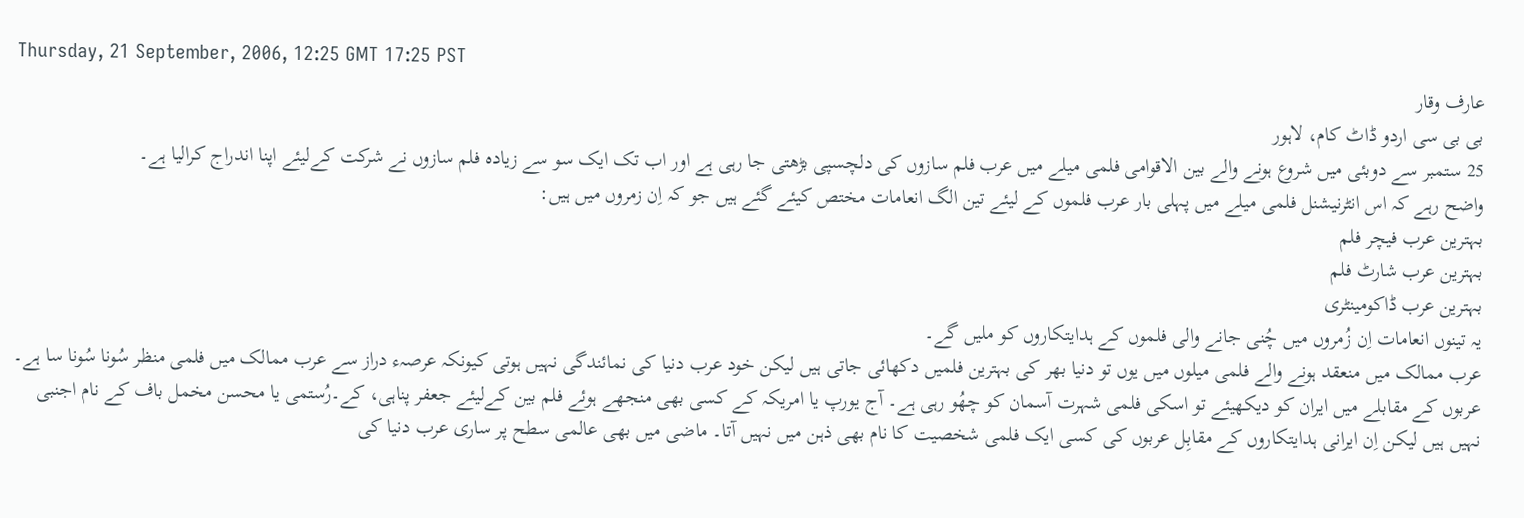Thursday, 21 September, 2006, 12:25 GMT 17:25 PST
عارف وقار
بی بی سی اردو ڈاٹ کام، لاہور
25 ستمبر سے دوبئی میں شروع ہونے والے بین الاقوامی فلمی میلے میں عرب فلم سازوں کی دلچسپی بڑھتی جا رہی ہے اور اب تک ایک سو سے زیادہ فلم سازوں نے شرکت کےلیئے اپنا اندراج کرالیا ہے۔
واضح رہے کہ اس انٹرنیشنل فلمی میلے میں پہلی بار عرب فلموں کے لیئے تین الگ انعامات مختص کیئے گئے ہیں جو کہ اِن زمروں میں ہیں:
بہترین عرب فیچر فلم
بہترین عرب شارٹ فلم
بہترین عرب ڈاکومینٹری
یہ تینوں انعامات اِن زُمروں میں چُنی جانے والی فلموں کے ہدایتکاروں کو ملیں گے۔
عرب ممالک میں منعقد ہونے والے فلمی میلوں میں یوں تو دنیا بھر کی بہترین فلمیں دکھائی جاتی ہیں لیکن خود عرب دنیا کی نمائندگی نہیں ہوتی کیونکہ عرصہء دراز سے عرب ممالک میں فلمی منظر سُونا سُونا سا ہے۔
عربوں کے مقابلے میں ایران کو دیکھیئے تو اسکی فلمی شہرت آسمان کو چھُو رہی ہے۔ آج یورپ یا امریکہ کے کسی بھی منجھے ہوئے فلم بین کےلیئے جعفر پناہی، کے۔رُستمی یا محسن مخمل باف کے نام اجنبی نہیں ہیں لیکن اِن ایرانی ہدایتکاروں کے مقابِل عربوں کی کسی ایک فلمی شخصیت کا نام بھی ذہن میں نہیں آتا۔ ماضی میں بھی عالمی سطح پر ساری عرب دنیا کی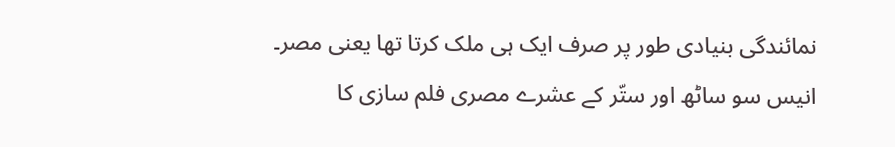نمائندگی بنیادی طور پر صرف ایک ہی ملک کرتا تھا یعنی مصر۔ انیس سو ساٹھ اور ستّر کے عشرے مصری فلم سازی کا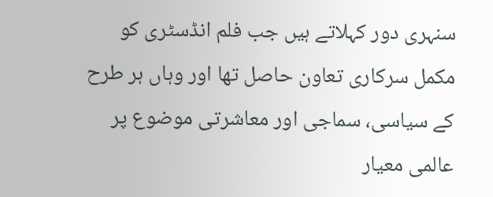سنہری دور کہلاتے ہیں جب فلم انڈسٹری کو مکمل سرکاری تعاون حاصل تھا اور وہاں ہر طرح کے سیاسی، سماجی اور معاشرتی موضوع پر عالمی معیار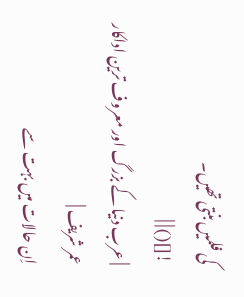کی فلمیں بنتی تھیں۔
![]() | |
| عرب دنیا کے بزرگ اور معروف ترین اداکار عمر شریف |
اِن حالات میں بہت سے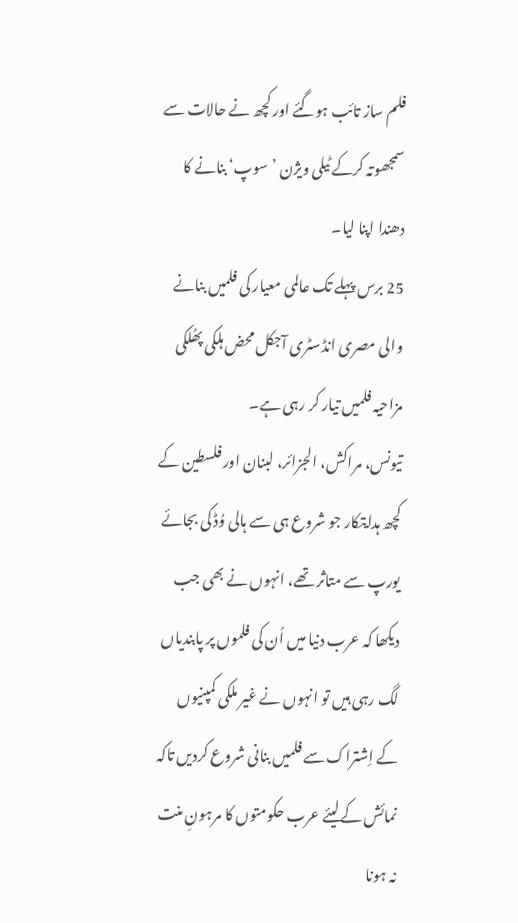فلم ساز تائب ہوگئے اور کچھ نے حالات سے سمجھوتہ کرکے ٹیلی ویژن ’سوپ‘ بنانے کا دھندا اپنا لیا۔
25 برس پہلے تک عالمی معیار کی فلمیں بنانے والی مصری انڈسٹری آجکل محض ہلکی پھُلکی مزاحیہ فلمیں تیار کر رہی ہے۔
تیونس، مراکش، الجزائر، لبنان اور فلسطین کے کچھ ہدایتکار جو شروع ہی سے ہالی وُڈ کی بجائے یورپ سے متاثر تھے، انہوں نے بھی جب دیکھا کہ عرب دنیا میں اُن کی فلموں پر پابندیاں لگ رہی ہیں تو انہوں نے غیر ملکی کمپنیوں کے اِشتراک سے فلمیں بنانی شروع کردیں تاکہ نمائش کےلیئے عرب حکومتوں کا مرہونِ منت نہ ہونا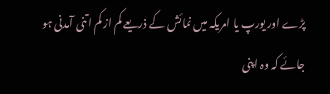پڑے اور یورپ یا امریکہ میں نمائش کے ذریعے کم از کم اتنی آمدنی ہو جائے کہ وہ اپنی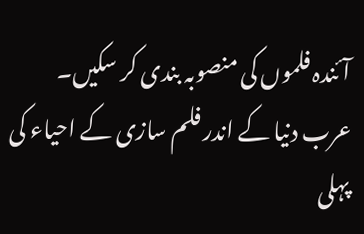آئندہ فلموں کی منصوبہ بندی کر سکیں۔
عرب دنیا کے اندر فلم سازی کے احیاء کی پہلی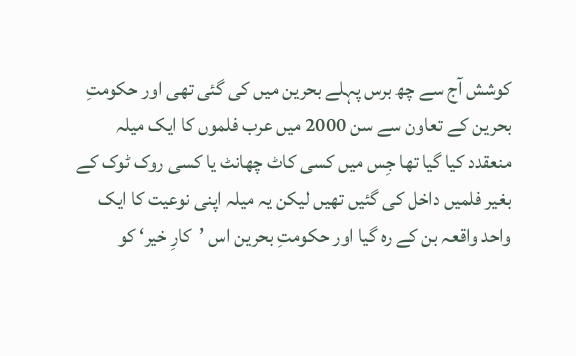کوشش آج سے چھ برس پہلے بحرین میں کی گئی تھی اور حکومتِ بحرین کے تعاون سے سن 2000 میں عرب فلموں کا ایک میلہ منعقدد کیا گیا تھا جِس میں کسی کاٹ چھانٹ یا کسی روک ٹوک کے بغیر فلمیں داخل کی گئیں تھیں لیکن یہ میلہ اپنی نوعیت کا ایک واحد واقعہ بن کے رہ گیا اور حکومتِ بحرین اس ’کارِ خیر‘ کو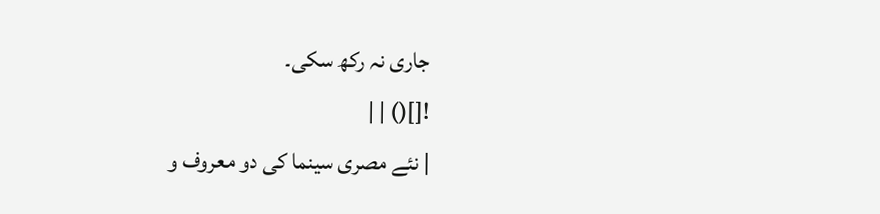جاری نہ رکھ سکی۔
![]() | |
| نئے مصری سینما کی دو معروف و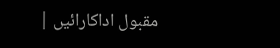مقبول اداکارائیں |